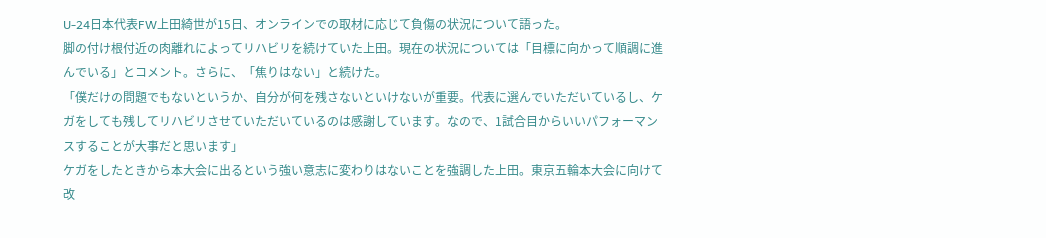U-24日本代表FW上田綺世が15日、オンラインでの取材に応じて負傷の状況について語った。
脚の付け根付近の肉離れによってリハビリを続けていた上田。現在の状況については「目標に向かって順調に進んでいる」とコメント。さらに、「焦りはない」と続けた。
「僕だけの問題でもないというか、自分が何を残さないといけないが重要。代表に選んでいただいているし、ケガをしても残してリハビリさせていただいているのは感謝しています。なので、1試合目からいいパフォーマンスすることが大事だと思います」
ケガをしたときから本大会に出るという強い意志に変わりはないことを強調した上田。東京五輪本大会に向けて改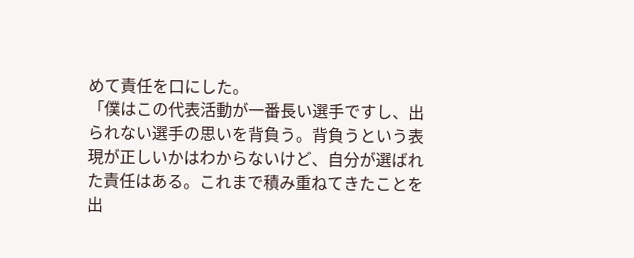めて責任を口にした。
「僕はこの代表活動が一番長い選手ですし、出られない選手の思いを背負う。背負うという表現が正しいかはわからないけど、自分が選ばれた責任はある。これまで積み重ねてきたことを出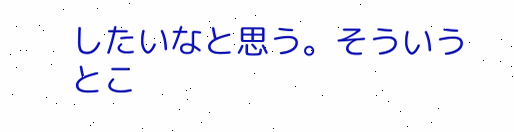したいなと思う。そういうとこ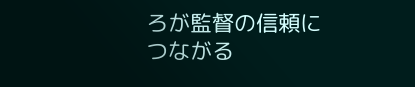ろが監督の信頼につながる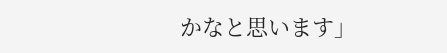かなと思います」